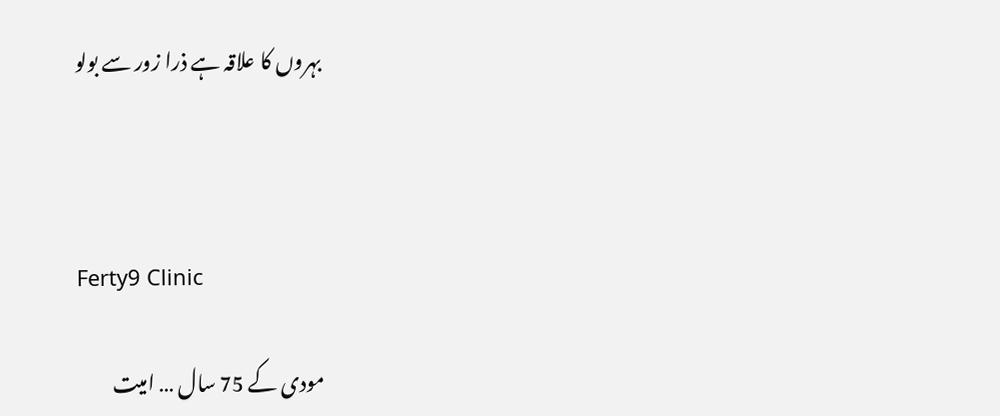بہروں کا علاقہ ہے ذرا زور سے بولو



Ferty9 Clinic

مودی کے 75 سال … امیت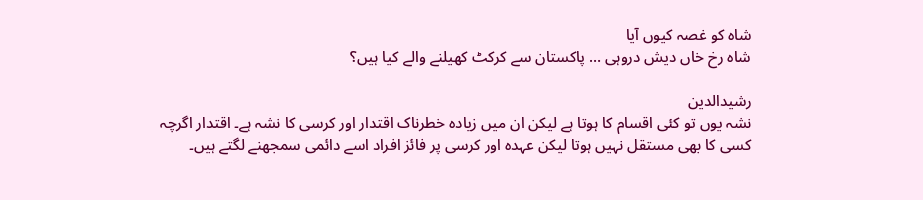شاہ کو غصہ کیوں آیا
شاہ رخ خاں دیش دروہی … پاکستان سے کرکٹ کھیلنے والے کیا ہیں؟

رشیدالدین
نشہ یوں تو کئی اقسام کا ہوتا ہے لیکن ان میں زیادہ خطرناک اقتدار اور کرسی کا نشہ ہے۔ اقتدار اگرچہ کسی کا بھی مستقل نہیں ہوتا لیکن عہدہ اور کرسی پر فائز افراد اسے دائمی سمجھنے لگتے ہیں۔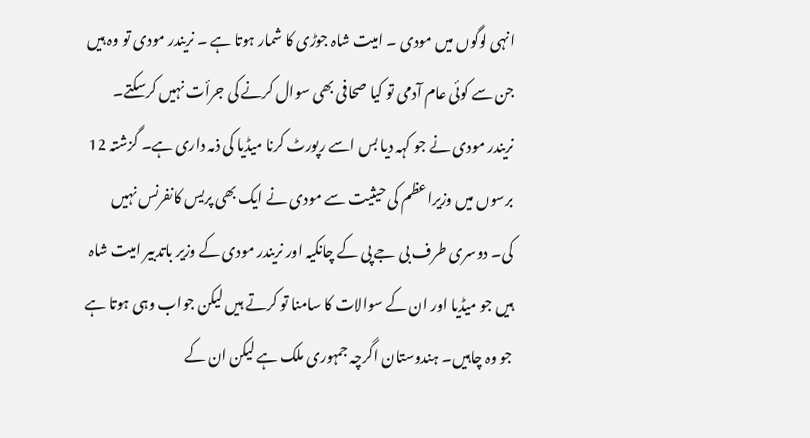انہی لوگوں میں مودی ۔ امیت شاہ جوڑی کا شمار ہوتا ہے ۔ نریندر مودی تو وہ ہیں جن سے کوئی عام آدمی تو کیا صحافی بھی سوال کرنے کی جرأت نہیں کرسکتے۔ نریندر مودی نے جو کہہ دیا بس اسے رپورٹ کرنا میڈیا کی ذمہ داری ہے۔ گزشتہ 12 برسوں میں وزیراعظم کی حیثیت سے مودی نے ایک بھی پریس کانفرنس نہیں کی۔ دوسری طرف بی جے پی کے چانکیہ اور نریندر مودی کے وزیر باتدبیر امیت شاہ ہیں جو میڈیا اور ان کے سوالات کا سامنا تو کرتے ہیں لیکن جواب وہی ہوتا ہے جو وہ چاہیں۔ ہندوستان اگرچہ جمہوری ملک ہے لیکن ان کے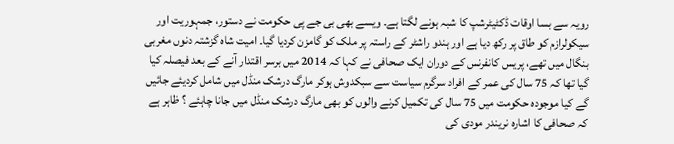رویہ سے بسا اوقات ڈکٹیٹرشپ کا شبہ ہونے لگتا ہے۔ ویسے بھی بی جے پی حکومت نے دستور، جمہوریت اور سیکولرازم کو طاق پر رکھ دیا ہے اور ہندو راشٹر کے راستہ پر ملک کو گامزن کردیا گیا۔ امیت شاہ گزشتہ دنوں مغربی بنگال میں تھے، پریس کانفرنس کے دوران ایک صحافی نے کہا کہ 2014 میں برسر اقتدار آنے کے بعد فیصلہ کیا گیا تھا کہ 75 سال کی عمر کے افراد سرگرم سیاست سے سبکدوش ہوکر مارگ درشک منڈل میں شامل کردیئے جائیں گے کیا موجودہ حکومت میں 75 سال کی تکمیل کرنے والوں کو بھی مارگ درشک منڈل میں جانا چاہئے ؟ ظاہر ہے کہ صحافی کا اشارہ نریندر مودی کی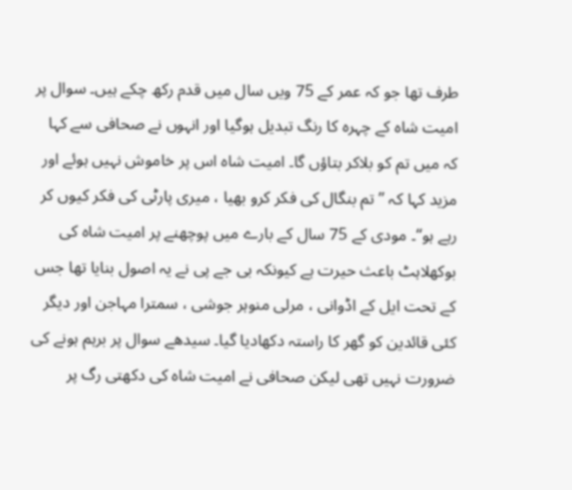طرف تھا جو کہ عمر کے 75 ویں سال میں قدم رکھ چکے ہیں۔ سوال پر امیت شاہ کے چہرہ کا رنگ تبدیل ہوگیا اور انہوں نے صحافی سے کہا کہ میں تم کو بلاکر بتاؤں گا۔ امیت شاہ اس پر خاموش نہیں ہوئے اور مزید کہا کہ ’’تم بنگال کی فکر کرو بھیا ، میری پارٹی کی فکر کیوں کر رہے ہو‘‘۔ مودی کے 75 سال کے بارے میں پوچھنے پر امیت شاہ کی بوکھلاہٹ باعث حیرت ہے کیونکہ بی جے پی نے یہ اصول بنایا تھا جس کے تحت ایل کے اڈوانی ، مرلی منوہر جوشی ، سمترا مہاجن اور دیگر کئی قائدین کو گھر کا راستہ دکھادیا گیا۔ سیدھے سوال پر برہم ہونے کی ضرورت نہیں تھی لیکن صحافی نے امیت شاہ کی دکھتی رگ پر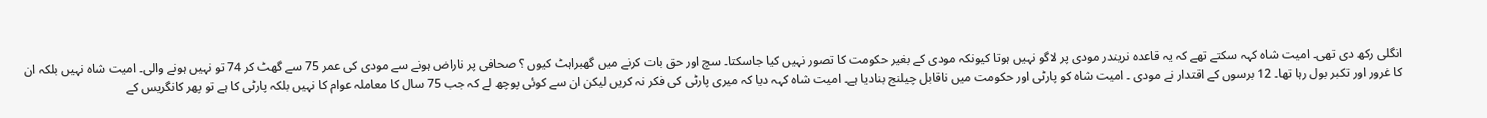انگلی رکھ دی تھی۔ امیت شاہ کہہ سکتے تھے کہ یہ قاعدہ نریندر مودی پر لاگو نہیں ہوتا کیونکہ مودی کے بغیر حکومت کا تصور نہیں کیا جاسکتا۔ سچ اور حق بات کرنے میں گھبراہٹ کیوں ؟ صحافی پر ناراض ہونے سے مودی کی عمر 75 سے گھٹ کر 74 تو نہیں ہونے والی۔ امیت شاہ نہیں بلکہ ان کا غرور اور تکبر بول رہا تھا۔ 12 برسوں کے اقتدار نے مودی ۔ امیت شاہ کو پارٹی اور حکومت میں ناقابل چیلنج بنادیا ہے۔ امیت شاہ کہہ دیا کہ میری پارٹی کی فکر نہ کریں لیکن ان سے کوئی پوچھ لے کہ جب 75 سال کا معاملہ عوام کا نہیں بلکہ پارٹی کا ہے تو پھر کانگریس کے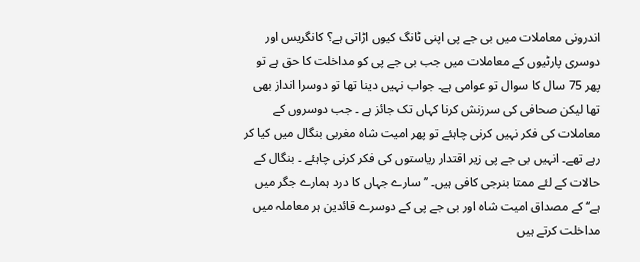اندرونی معاملات میں بی جے پی اپنی ٹانگ کیوں اڑاتی ہے؟ کانگریس اور دوسری پارٹیوں کے معاملات میں جب بی جے پی کو مداخلت کا حق ہے تو پھر 75 سال کا سوال تو عوامی ہے۔ جواب نہیں دینا تھا تو دوسرا انداز بھی تھا لیکن صحافی کی سرزنش کرنا کہاں تک جائز ہے ۔ جب دوسروں کے معاملات کی فکر نہیں کرنی چاہئے تو پھر امیت شاہ مغربی بنگال میں کیا کر رہے تھے۔ انہیں بی جے پی زیر اقتدار ریاستوں کی فکر کرنی چاہئے ۔ بنگال کے حالات کے لئے ممتا بنرجی کافی ہیں۔ ’’سارے جہاں کا درد ہمارے جگر میں ہے‘‘ کے مصداق امیت شاہ اور بی جے پی کے دوسرے قائدین ہر معاملہ میں مداخلت کرتے ہیں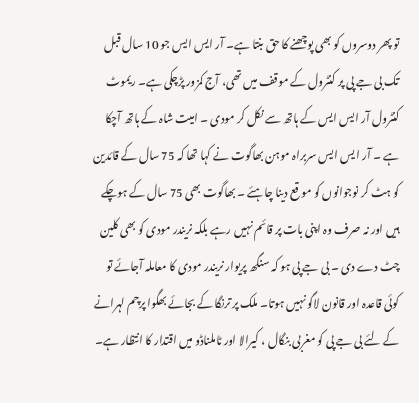تو پھر دوسروں کو بھی پوچھنے کا حق بنتا ہے۔ آر ایس ایس جو 10 سال قبل تک بی جے پی پر کنٹرول کے موقف میں تھی، آج کمزور پڑچکی ہے۔ ریموٹ کنٹرول آر ایس ایس کے ہاتھ سے نکل کر مودی ۔ امیت شاہ کے ہاتھ آچکا ہے ۔ آر ا یس ایس سربراہ موہن بھاگوت نے کہا تھا کہ 75 سال کے قائدین کو ہٹ کر نوجوانوں کو مو قع دینا چاہئے ۔ بھاگوت بھی 75 سال کے ہوچکے ہیں اور نہ صرف وہ اپنی بات پر قائم نہیں رہے بلکہ نریندر مودی کو بھی کلین چٹ دے دی ۔ بی جے پی ہو کہ سنگھ پریوار نریندر مودی کا معاملہ آجائے تو کوئی قاعدہ اور قانون لاگو نہیں ہوتا۔ ملک پر ترنگا کے بجائے بھگوا پرچم لہرانے کے لئے بی جے پی کو مغربی بنگال ، کیرالا اور ٹاملناڈو میں اقتدار کا انتظار ہے۔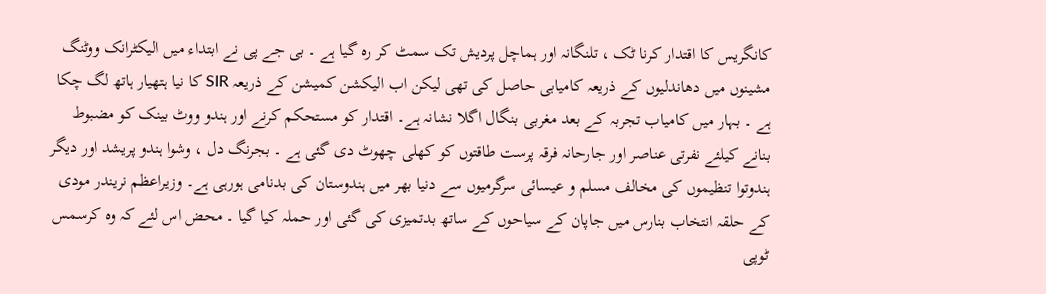کانگریس کا اقتدار کرنا ٹک ، تلنگانہ اور ہماچل پردیش تک سمٹ کر رہ گیا ہے ۔ بی جے پی نے ابتداء میں الیکٹرانک ووٹنگ مشینوں میں دھاندلیوں کے ذریعہ کامیابی حاصل کی تھی لیکن اب الیکشن کمیشن کے ذریعہ SIR کا نیا ہتھیار ہاتھ لگ چکا ہے ۔ بہار میں کامیاب تجربہ کے بعد مغربی بنگال اگلا نشانہ ہے۔ اقتدار کو مستحکم کرنے اور ہندو ووٹ بینک کو مضبوط بنانے کیلئے نفرتی عناصر اور جارحانہ فرقہ پرست طاقتوں کو کھلی چھوٹ دی گئی ہے ۔ بجرنگ دل ، وشوا ہندو پریشد اور دیگر ہندوتوا تنظیموں کی مخالف مسلم و عیسائی سرگرمیوں سے دنیا بھر میں ہندوستان کی بدنامی ہورہی ہے۔ وزیراعظم نریندر مودی کے حلقہ انتخاب بنارس میں جاپان کے سیاحوں کے ساتھ بدتمیزی کی گئی اور حملہ کیا گیا ۔ محض اس لئے کہ وہ کرسمس ٹوپی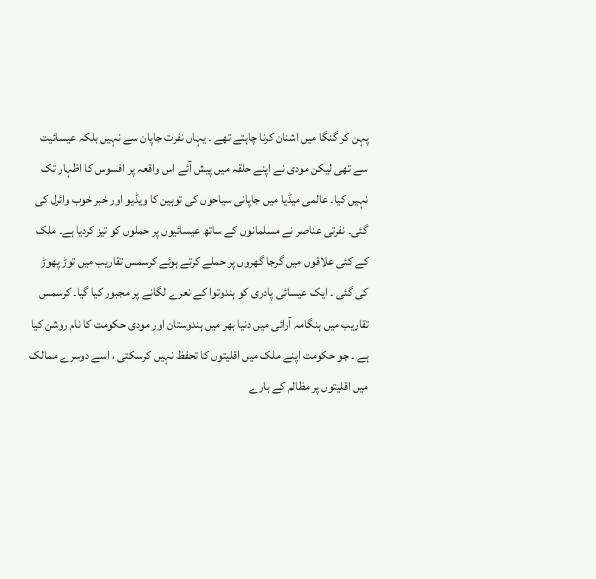پہن کر گنگا میں اشنان کرنا چاہتے تھے ۔ یہاں نفرت جاپان سے نہیں بلکہ عیسائیت سے تھی لیکن مودی نے اپنے حلقہ میں پیش آئے اس واقعہ پر افسوس کا اظہار تک نہیں کیا۔ عالمی میڈیا میں جاپانی سیاحوں کی توہین کا ویڈیو اور خبر خوب وائرل کی گئی۔ نفرتی عناصر نے مسلمانوں کے ساتھ عیسائیوں پر حملوں کو تیز کردیا ہے۔ ملک کے کئی علاقوں میں گرجا گھروں پر حملے کرتے ہوئے کرسمس تقاریب میں توڑ پھوڑ کی گئی ۔ ایک عیسائی پادری کو ہندوتوا کے نعرے لگانے پر مجبور کیا گیا۔ کرسمس تقاریب میں ہنگامہ آرائی میں دنیا بھر میں ہندوستان اور مودی حکومت کا نام روشن کیا ہے ۔ جو حکومت اپنے ملک میں اقلیتوں کا تحفظ نہیں کرسکتی ، اسے دوسرے ممالک میں اقلیتوں پر مظالم کے بارے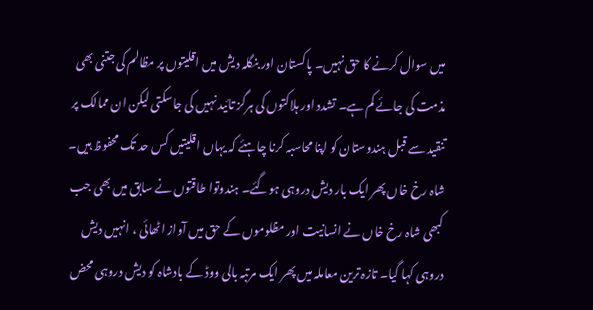میں سوال کرنے کا حق نہیں۔ پاکستان اور بنگلہ دیش میں اقلیتوں پر مظالم کی جتنی بھی مذمت کی جائے کم ہے۔ تشدد اور ہلاکتوں کی ہرگز تائید نہیں کی جاسکتی لیکن ان ممالک پر تنقید سے قبل ہندوستان کو اپنا محاسبہ کرنا چاہئے کہ یہاں اقلیتیں کس حد تک محفوظ ہیں۔
شاہ رخ خاں پھر ایک بار دیش دروہی ہوگئے۔ ہندوتوا طاقتوں نے سابق میں بھی جب کبھی شاہ رخ خاں نے انسانیت اور مظلوموں کے حق میں آواز اٹھائی ، انہیں دیش دروہی کہا گیا۔ تازہ ترین معاملہ میں پھر ایک مرتبہ بالی ووڈ کے بادشاہ کو دیش دروہی محض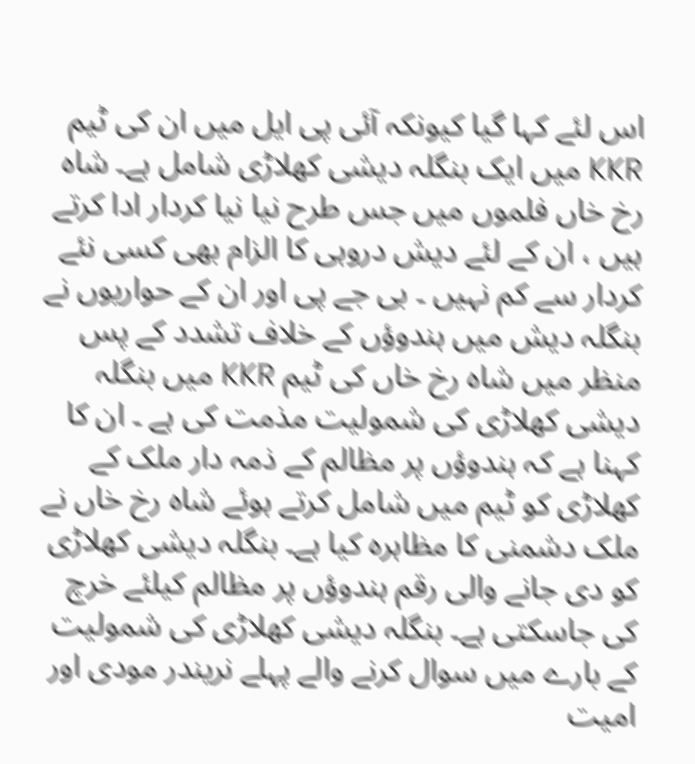اس لئے کہا گیا کیونکہ آئی پی ایل میں ان کی ٹیم KKR میں ایک بنگلہ دیشی کھلاڑی شامل ہے۔ شاہ رخ خاں فلموں میں جس طرح نیا نیا کردار ادا کرتے ہیں ، ان کے لئے دیش دروہی کا الزام بھی کسی نئے کردار سے کم نہیں ۔ بی جے پی اور ان کے حواریوں نے بنگلہ دیش میں ہندوؤں کے خلاف تشدد کے پس منظر میں شاہ رخ خاں کی ٹیم KKR میں بنگلہ دیشی کھلاڑی کی شمولیت مذمت کی ہے ۔ ان کا کہنا ہے کہ ہندوؤں پر مظالم کے ذمہ دار ملک کے کھلاڑی کو ٹیم میں شامل کرتے ہوئے شاہ رخ خاں نے ملک دشمنی کا مظاہرہ کیا ہے۔ بنگلہ دیشی کھلاڑی کو دی جانے والی رقم ہندوؤں پر مظالم کیلئے خرچ کی جاسکتی ہے۔ بنگلہ دیشی کھلاڑی کی شمولیت کے بارے میں سوال کرنے والے پہلے نریندر مودی اور امیت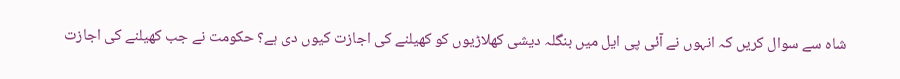شاہ سے سوال کریں کہ انہوں نے آئی پی ایل میں بنگلہ دیشی کھلاڑیوں کو کھیلنے کی اجازت کیوں دی ہے؟ حکومت نے جب کھیلنے کی اجازت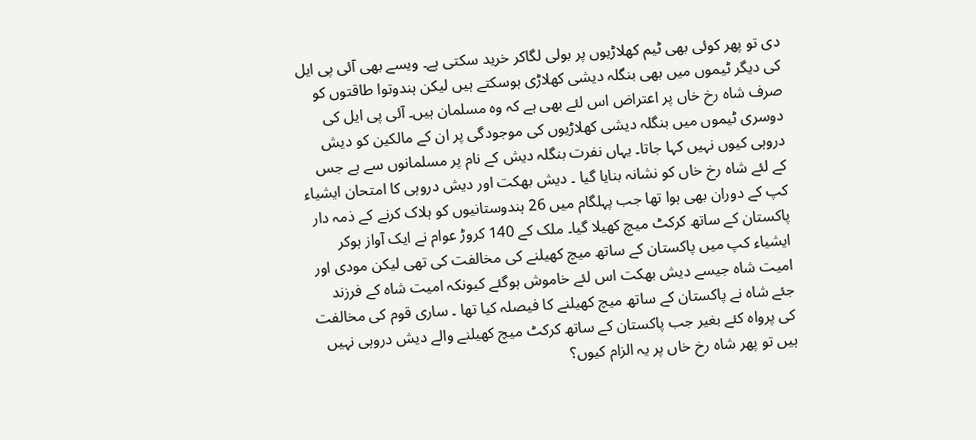دی تو پھر کوئی بھی ٹیم کھلاڑیوں پر بولی لگاکر خرید سکتی ہے۔ ویسے بھی آئی پی ایل کی دیگر ٹیموں میں بھی بنگلہ دیشی کھلاڑی ہوسکتے ہیں لیکن ہندوتوا طاقتوں کو صرف شاہ رخ خاں پر اعتراض اس لئے بھی ہے کہ وہ مسلمان ہیں۔ آئی پی ایل کی دوسری ٹیموں میں بنگلہ دیشی کھلاڑیوں کی موجودگی پر ان کے مالکین کو دیش دروہی کیوں نہیں کہا جاتا۔ یہاں نفرت بنگلہ دیش کے نام پر مسلمانوں سے ہے جس کے لئے شاہ رخ خاں کو نشانہ بنایا گیا ۔ دیش بھکت اور دیش دروہی کا امتحان ایشیاء کپ کے دوران بھی ہوا تھا جب پہلگام میں 26 ہندوستانیوں کو ہلاک کرنے کے ذمہ دار پاکستان کے ساتھ کرکٹ میچ کھیلا گیا۔ ملک کے 140 کروڑ عوام نے ایک آواز ہوکر ایشیاء کپ میں پاکستان کے ساتھ میچ کھیلنے کی مخالفت کی تھی لیکن مودی اور امیت شاہ جیسے دیش بھکت اس لئے خاموش ہوگئے کیونکہ امیت شاہ کے فرزند جئے شاہ نے پاکستان کے ساتھ میچ کھیلنے کا فیصلہ کیا تھا ۔ ساری قوم کی مخالفت کی پرواہ کئے بغیر جب پاکستان کے ساتھ کرکٹ میچ کھیلنے والے دیش دروہی نہیں ہیں تو پھر شاہ رخ خاں پر یہ الزام کیوں؟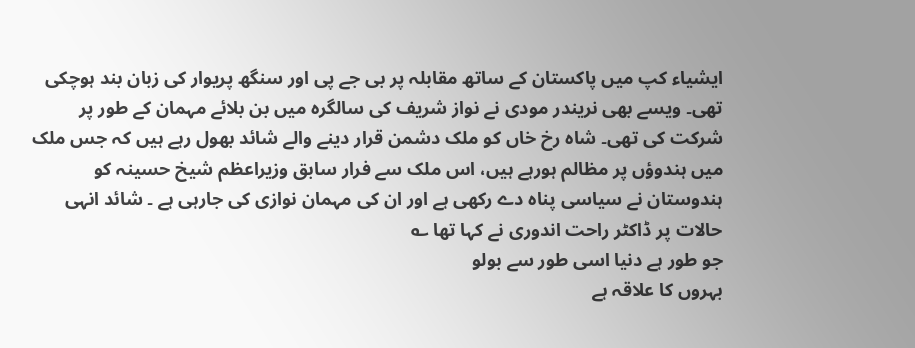ایشیاء کپ میں پاکستان کے ساتھ مقابلہ پر بی جے پی اور سنگھ پریوار کی زبان بند ہوچکی تھی۔ ویسے بھی نریندر مودی نے نواز شریف کی سالگرہ میں بن بلائے مہمان کے طور پر شرکت کی تھی۔ شاہ رخ خاں کو ملک دشمن قرار دینے والے شائد بھول رہے ہیں کہ جس ملک میں ہندوؤں پر مظالم ہورہے ہیں، اس ملک سے فرار سابق وزیراعظم شیخ حسینہ کو ہندوستان نے سیاسی پناہ دے رکھی ہے اور ان کی مہمان نوازی کی جارہی ہے ۔ شائد انہی حالات پر ڈاکٹر راحت اندوری نے کہا تھا ؎
جو طور ہے دنیا اسی طور سے بولو
بہروں کا علاقہ ہے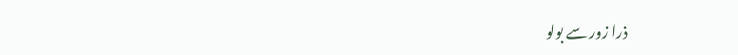ذرا زور سے بولو